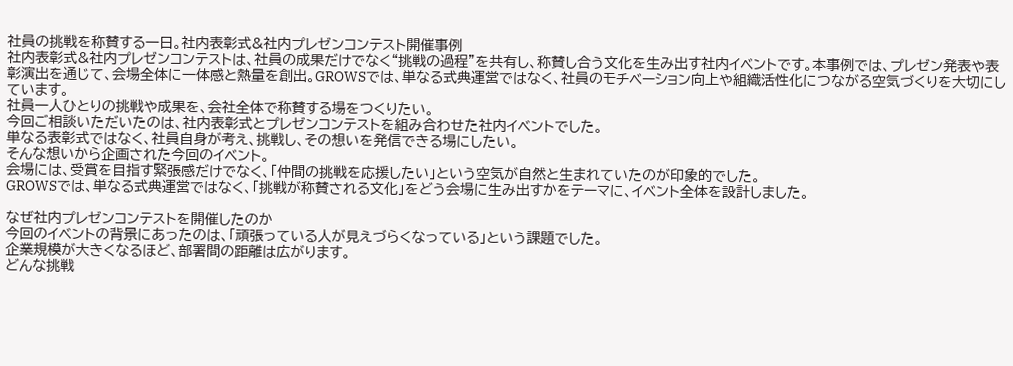社員の挑戦を称賛する一日。社内表彰式&社内プレゼンコンテスト開催事例
社内表彰式&社内プレゼンコンテストは、社員の成果だけでなく“挑戦の過程”を共有し、称賛し合う文化を生み出す社内イベントです。本事例では、プレゼン発表や表彰演出を通じて、会場全体に一体感と熱量を創出。GROWSでは、単なる式典運営ではなく、社員のモチベーション向上や組織活性化につながる空気づくりを大切にしています。
社員一人ひとりの挑戦や成果を、会社全体で称賛する場をつくりたい。
今回ご相談いただいたのは、社内表彰式とプレゼンコンテストを組み合わせた社内イベントでした。
単なる表彰式ではなく、社員自身が考え、挑戦し、その想いを発信できる場にしたい。
そんな想いから企画された今回のイベント。
会場には、受賞を目指す緊張感だけでなく、「仲間の挑戦を応援したい」という空気が自然と生まれていたのが印象的でした。
GROWSでは、単なる式典運営ではなく、「挑戦が称賛される文化」をどう会場に生み出すかをテーマに、イベント全体を設計しました。

なぜ社内プレゼンコンテストを開催したのか
今回のイベントの背景にあったのは、「頑張っている人が見えづらくなっている」という課題でした。
企業規模が大きくなるほど、部署間の距離は広がります。
どんな挑戦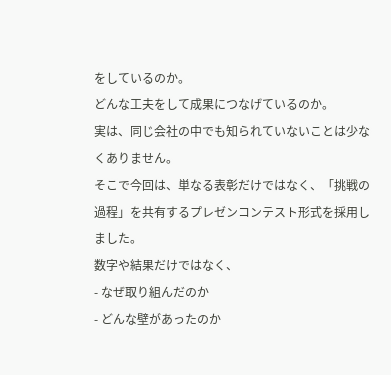をしているのか。
どんな工夫をして成果につなげているのか。
実は、同じ会社の中でも知られていないことは少なくありません。
そこで今回は、単なる表彰だけではなく、「挑戦の過程」を共有するプレゼンコンテスト形式を採用しました。
数字や結果だけではなく、
- なぜ取り組んだのか
- どんな壁があったのか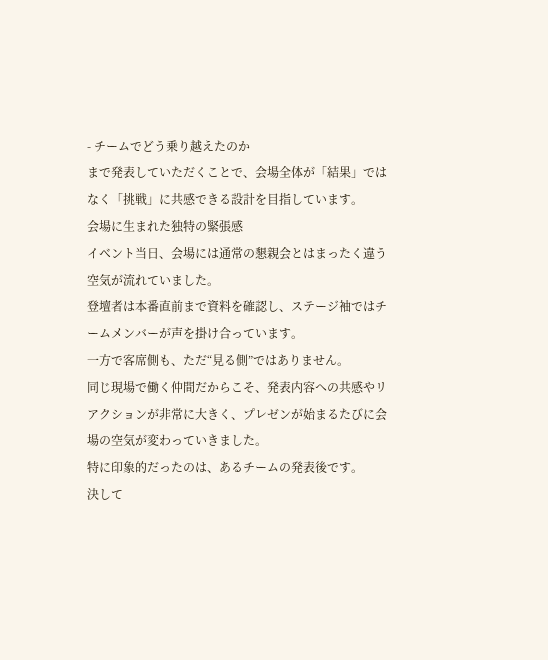- チームでどう乗り越えたのか
まで発表していただくことで、会場全体が「結果」ではなく「挑戦」に共感できる設計を目指しています。
会場に生まれた独特の緊張感
イベント当日、会場には通常の懇親会とはまったく違う空気が流れていました。
登壇者は本番直前まで資料を確認し、ステージ袖ではチームメンバーが声を掛け合っています。
一方で客席側も、ただ“見る側”ではありません。
同じ現場で働く仲間だからこそ、発表内容への共感やリアクションが非常に大きく、プレゼンが始まるたびに会場の空気が変わっていきました。
特に印象的だったのは、あるチームの発表後です。
決して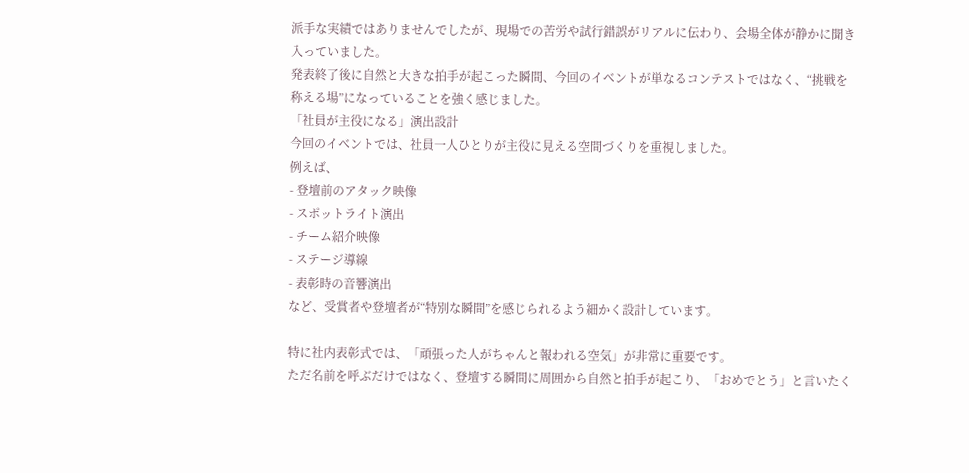派手な実績ではありませんでしたが、現場での苦労や試行錯誤がリアルに伝わり、会場全体が静かに聞き入っていました。
発表終了後に自然と大きな拍手が起こった瞬間、今回のイベントが単なるコンテストではなく、“挑戦を称える場”になっていることを強く感じました。
「社員が主役になる」演出設計
今回のイベントでは、社員一人ひとりが主役に見える空間づくりを重視しました。
例えば、
- 登壇前のアタック映像
- スポットライト演出
- チーム紹介映像
- ステージ導線
- 表彰時の音響演出
など、受賞者や登壇者が“特別な瞬間”を感じられるよう細かく設計しています。

特に社内表彰式では、「頑張った人がちゃんと報われる空気」が非常に重要です。
ただ名前を呼ぶだけではなく、登壇する瞬間に周囲から自然と拍手が起こり、「おめでとう」と言いたく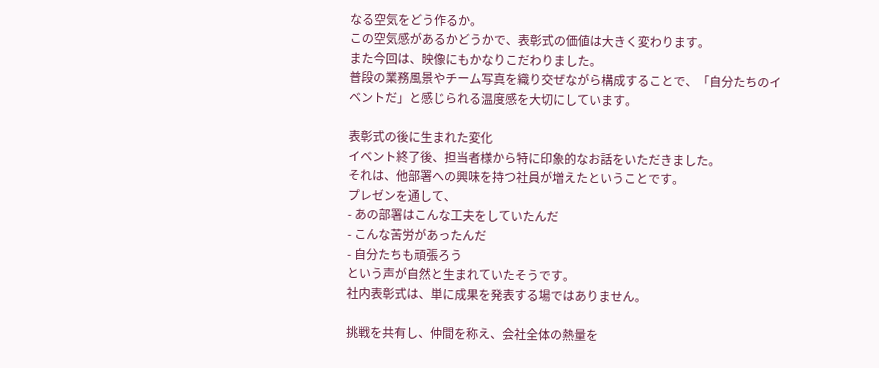なる空気をどう作るか。
この空気感があるかどうかで、表彰式の価値は大きく変わります。
また今回は、映像にもかなりこだわりました。
普段の業務風景やチーム写真を織り交ぜながら構成することで、「自分たちのイベントだ」と感じられる温度感を大切にしています。

表彰式の後に生まれた変化
イベント終了後、担当者様から特に印象的なお話をいただきました。
それは、他部署への興味を持つ社員が増えたということです。
プレゼンを通して、
- あの部署はこんな工夫をしていたんだ
- こんな苦労があったんだ
- 自分たちも頑張ろう
という声が自然と生まれていたそうです。
社内表彰式は、単に成果を発表する場ではありません。

挑戦を共有し、仲間を称え、会社全体の熱量を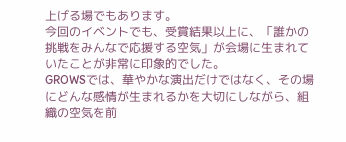上げる場でもあります。
今回のイベントでも、受賞結果以上に、「誰かの挑戦をみんなで応援する空気」が会場に生まれていたことが非常に印象的でした。
GROWSでは、華やかな演出だけではなく、その場にどんな感情が生まれるかを大切にしながら、組織の空気を前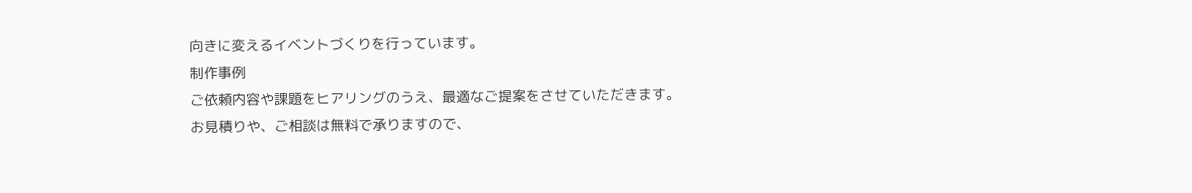向きに変えるイベントづくりを行っています。
制作事例
ご依頼内容や課題をヒアリングのうえ、最適なご提案をさせていただきます。
お見積りや、ご相談は無料で承りますので、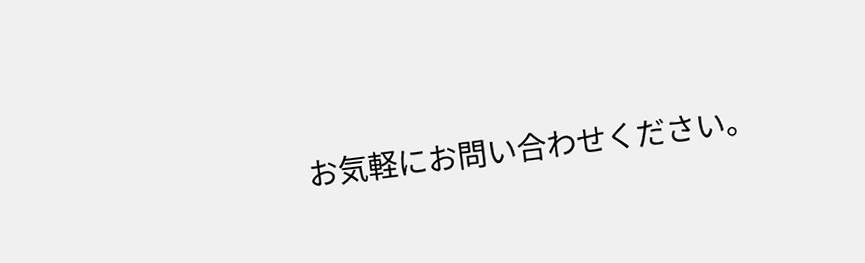お気軽にお問い合わせください。